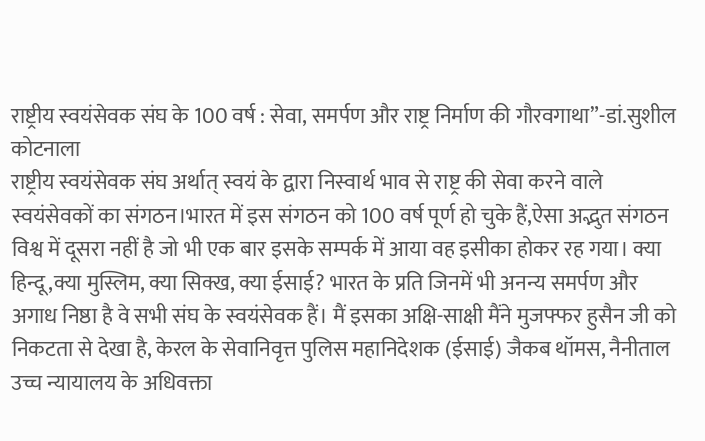राष्ट्रीय स्वयंसेवक संघ के 100 वर्ष : सेवा, समर्पण और राष्ट्र निर्माण की गौरवगाथा”-डां.सुशील कोटनाला
राष्ट्रीय स्वयंसेवक संघ अर्थात् स्वयं के द्वारा निस्वार्थ भाव से राष्ट्र की सेवा करने वाले स्वयंसेवकों का संगठन।भारत में इस संगठन को 100 वर्ष पूर्ण हो चुके हैं,ऐसा अद्भुत संगठन विश्व में दूसरा नहीं है जो भी एक बार इसके सम्पर्क में आया वह इसीका होकर रह गया। क्या हिन्दू,क्या मुस्लिम, क्या सिक्ख, क्या ईसाई? भारत के प्रति जिनमें भी अनन्य समर्पण और अगाध निष्ठा है वे सभी संघ के स्वयंसेवक हैं। मैं इसका अक्षि-साक्षी मैंने मुजफ्फर हुसैन जी को निकटता से देखा है, केरल के सेवानिवृत्त पुलिस महानिदेशक (ईसाई) जैकब थॉमस, नैनीताल उच्च न्यायालय के अधिवक्ता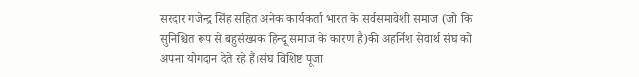सरदार गजेन्द्र सिंह सहित अनेक कार्यकर्ता भारत के सर्वसमावेशी समाज (जो कि सुनिश्चित रूप से बहुसंख्यक हिन्दू समाज के कारण है)की अहर्निश सेवार्थ संघ को अपना योगदान देते रहे हैं।संघ विशिष्ट पूजा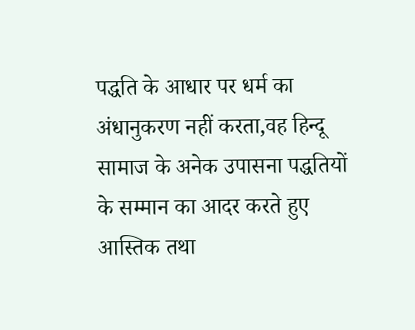पद्धति के आधार पर धर्म का अंधानुकरण नहीं करता,वह हिन्दू सामाज के अनेक उपासना पद्धतियों के सम्मान का आदर करते हुए आस्तिक तथा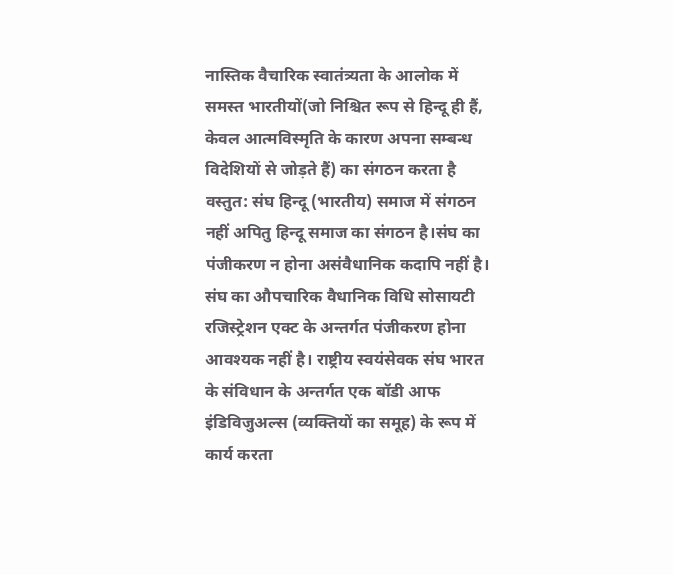नास्तिक वैचारिक स्वातंत्र्यता के आलोक में समस्त भारतीयों(जो निश्चित रूप से हिन्दू ही हैं, केवल आत्मविस्मृति के कारण अपना सम्बन्ध विदेशियों से जोड़ते हैं) का संगठन करता है वस्तुत: संघ हिन्दू (भारतीय) समाज में संगठन नहीं अपितु हिन्दू समाज का संगठन है।संघ का पंजीकरण न होना असंवैधानिक कदापि नहीं है। संघ का औपचारिक वैधानिक विधि सोसायटी रजिस्ट्रेशन एक्ट के अन्तर्गत पंजीकरण होना आवश्यक नहीं है। राष्ट्रीय स्वयंसेवक संघ भारत के संविधान के अन्तर्गत एक बॉडी आफ इंडिविजुअल्स (व्यक्तियों का समूह) के रूप में कार्य करता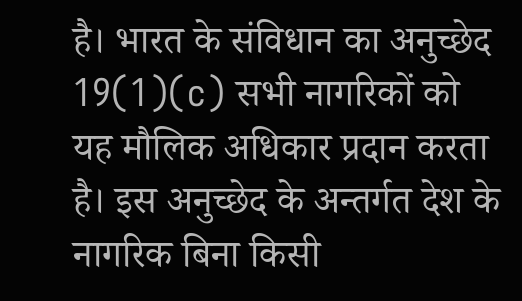है। भारत के संविधान का अनुच्छेद 19(1)(c) सभी नागरिकों को यह मौलिक अधिकार प्रदान करता है। इस अनुच्छेद के अन्तर्गत देश के नागरिक बिना किसी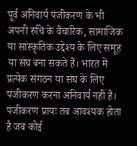पूर्व अनिवार्य पंजीकरण के भी अपनी रुचि के वैचारिक, सामाजिक या सांस्कृतिक उद्देश्य के लिए समूह या संघ बना सकते हैं। भारत में प्रत्येक संगठन या संघ के लिए पंजीकरण करना अनिवार्य नहीं है। पंजीकरण प्रायः तब आवश्यक होता है जब कोई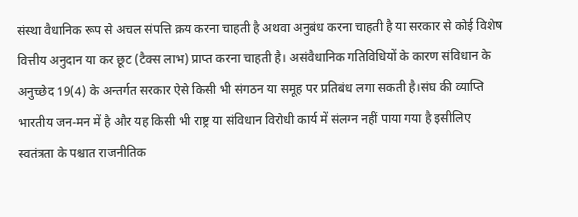संस्था वैधानिक रूप से अचल संपत्ति क्रय करना चाहती है अथवा अनुबंध करना चाहती है या सरकार से कोई विशेष वित्तीय अनुदान या कर छूट (टैक्स लाभ) प्राप्त करना चाहती है। असंवैधानिक गतिविधियों के कारण संविधान के अनुच्छेद 19(4) के अन्तर्गत सरकार ऐसे किसी भी संगठन या समूह पर प्रतिबंध लगा सकती है।संघ की व्याप्ति भारतीय जन-मन में है और यह किसी भी राष्ट्र या संविधान विरोधी कार्य में संलग्न नहीं पाया गया है इसीलिए स्वतंत्रता के पश्चात राजनीतिक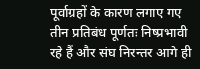पूर्वाग्रहों के कारण लगाए गए तीन प्रतिबंध पूर्णतः निष्प्रभावी रहे हैं और संघ निरन्तर आगे ही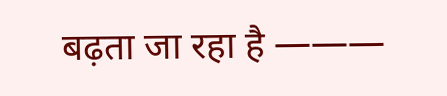बढ़ता जा रहा है ———